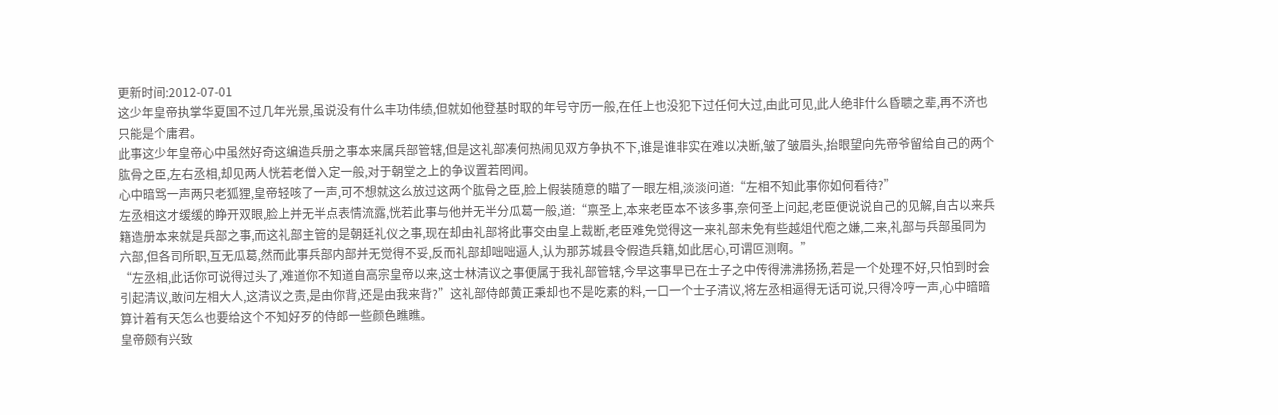更新时间:2012-07-01
这少年皇帝执掌华夏国不过几年光景,虽说没有什么丰功伟绩,但就如他登基时取的年号守历一般,在任上也没犯下过任何大过,由此可见,此人绝非什么昏聩之辈,再不济也只能是个庸君。
此事这少年皇帝心中虽然好奇这编造兵册之事本来属兵部管辖,但是这礼部凑何热闹见双方争执不下,谁是谁非实在难以决断,皱了皱眉头,抬眼望向先帝爷留给自己的两个肱骨之臣,左右丞相,却见两人恍若老僧入定一般,对于朝堂之上的争议置若罔闻。
心中暗骂一声两只老狐狸,皇帝轻咳了一声,可不想就这么放过这两个肱骨之臣,脸上假装随意的瞄了一眼左相,淡淡问道:“左相不知此事你如何看待?”
左丞相这才缓缓的睁开双眼,脸上并无半点表情流露,恍若此事与他并无半分瓜葛一般,道:“禀圣上,本来老臣本不该多事,奈何圣上问起,老臣便说说自己的见解,自古以来兵籍造册本来就是兵部之事,而这礼部主管的是朝廷礼仪之事,现在却由礼部将此事交由皇上裁断,老臣难免觉得这一来礼部未免有些越俎代庖之嫌,二来,礼部与兵部虽同为六部,但各司所职,互无瓜葛,然而此事兵部内部并无觉得不妥,反而礼部却咄咄逼人,认为那苏城县令假造兵籍,如此居心,可谓叵测啊。”
“左丞相,此话你可说得过头了,难道你不知道自高宗皇帝以来,这士林清议之事便属于我礼部管辖,今早这事早已在士子之中传得沸沸扬扬,若是一个处理不好,只怕到时会引起清议,敢问左相大人,这清议之责,是由你背,还是由我来背?”这礼部侍郎黄正秉却也不是吃素的料,一口一个士子清议,将左丞相逼得无话可说,只得冷哼一声,心中暗暗算计着有天怎么也要给这个不知好歹的侍郎一些颜色瞧瞧。
皇帝颇有兴致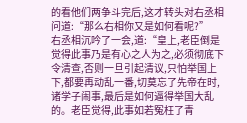的看他们两争斗完后,这才转头对右丞相问道:“那么右相你又是如何看呢?”
右丞相沉吟了一会,道:“皇上,老臣倒是觉得此事乃是有心之人为之,必须彻底下令清查,否则一旦引起清议,只怕举国上下,都要再动乱一番,切莫忘了先帝在时,诸学子闹事,最后是如何逼得举国大乱的。老臣觉得,此事如若冤枉了青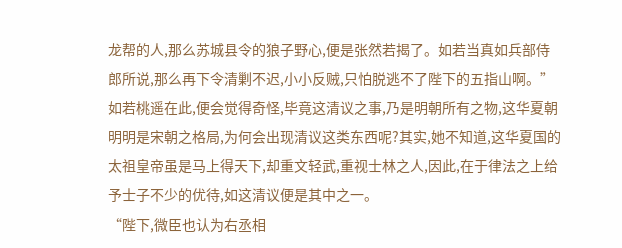龙帮的人,那么苏城县令的狼子野心,便是张然若揭了。如若当真如兵部侍郎所说,那么再下令清剿不迟,小小反贼,只怕脱逃不了陛下的五指山啊。”
如若桃遥在此,便会觉得奇怪,毕竟这清议之事,乃是明朝所有之物,这华夏朝明明是宋朝之格局,为何会出现清议这类东西呢?其实,她不知道,这华夏国的太祖皇帝虽是马上得天下,却重文轻武,重视士林之人,因此,在于律法之上给予士子不少的优待,如这清议便是其中之一。
“陛下,微臣也认为右丞相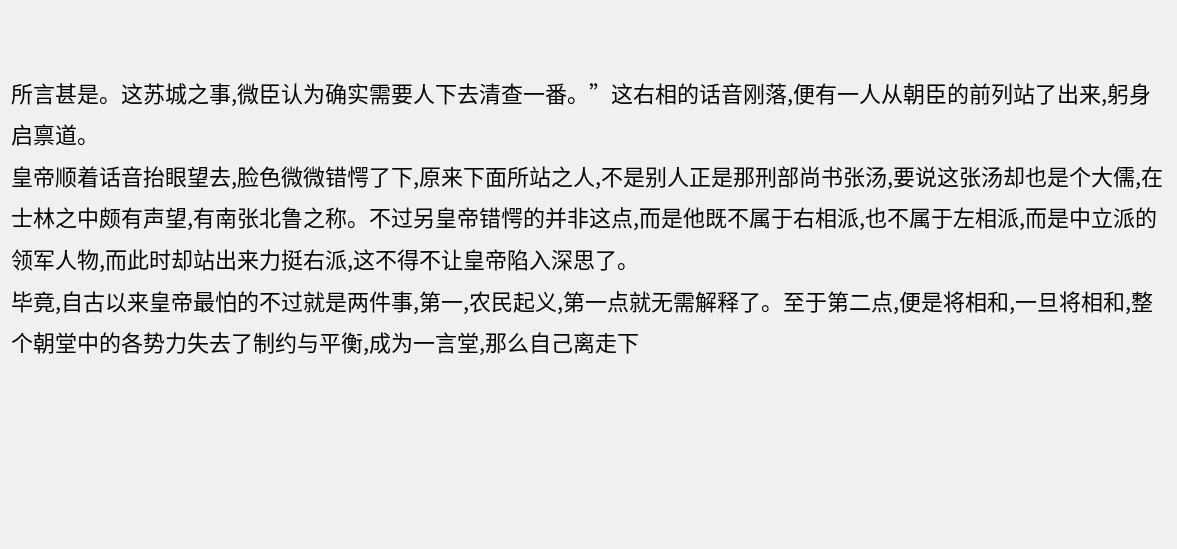所言甚是。这苏城之事,微臣认为确实需要人下去清查一番。”这右相的话音刚落,便有一人从朝臣的前列站了出来,躬身启禀道。
皇帝顺着话音抬眼望去,脸色微微错愕了下,原来下面所站之人,不是别人正是那刑部尚书张汤,要说这张汤却也是个大儒,在士林之中颇有声望,有南张北鲁之称。不过另皇帝错愕的并非这点,而是他既不属于右相派,也不属于左相派,而是中立派的领军人物,而此时却站出来力挺右派,这不得不让皇帝陷入深思了。
毕竟,自古以来皇帝最怕的不过就是两件事,第一,农民起义,第一点就无需解释了。至于第二点,便是将相和,一旦将相和,整个朝堂中的各势力失去了制约与平衡,成为一言堂,那么自己离走下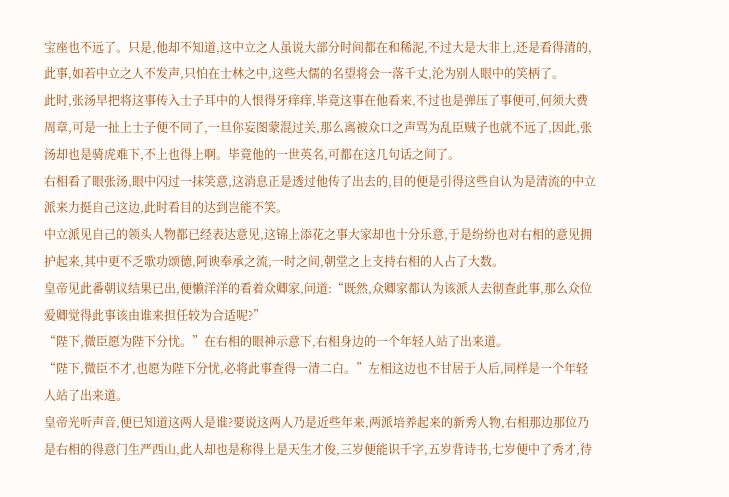宝座也不远了。只是,他却不知道,这中立之人虽说大部分时间都在和稀泥,不过大是大非上,还是看得清的,此事,如若中立之人不发声,只怕在士林之中,这些大儒的名望将会一落千丈,沦为别人眼中的笑柄了。
此时,张汤早把将这事传入士子耳中的人恨得牙痒痒,毕竟这事在他看来,不过也是弹压了事便可,何须大费周章,可是一扯上士子便不同了,一旦你妄图蒙混过关,那么离被众口之声骂为乱臣贼子也就不远了,因此,张汤却也是骑虎难下,不上也得上啊。毕竟他的一世英名,可都在这几句话之间了。
右相看了眼张汤,眼中闪过一抹笑意,这消息正是透过他传了出去的,目的便是引得这些自认为是清流的中立派来力挺自己这边,此时看目的达到岂能不笑。
中立派见自己的领头人物都已经表达意见,这锦上添花之事大家却也十分乐意,于是纷纷也对右相的意见拥护起来,其中更不乏歌功颂德,阿谀奉承之流,一时之间,朝堂之上支持右相的人占了大数。
皇帝见此番朝议结果已出,便懒洋洋的看着众卿家,问道:“既然,众卿家都认为该派人去彻查此事,那么众位爱卿觉得此事该由谁来担任较为合适呢?”
“陛下,微臣愿为陛下分忧。”在右相的眼神示意下,右相身边的一个年轻人站了出来道。
“陛下,微臣不才,也愿为陛下分忧,必将此事查得一清二白。”左相这边也不甘居于人后,同样是一个年轻人站了出来道。
皇帝光听声音,便已知道这两人是谁?要说这两人乃是近些年来,两派培养起来的新秀人物,右相那边那位乃是右相的得意门生严西山,此人却也是称得上是天生才俊,三岁便能识千字,五岁背诗书,七岁便中了秀才,待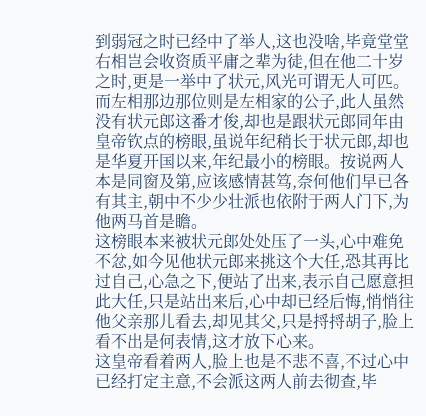到弱冠之时已经中了举人,这也没啥,毕竟堂堂右相岂会收资质平庸之辈为徒,但在他二十岁之时,更是一举中了状元,风光可谓无人可匹。而左相那边那位则是左相家的公子,此人虽然没有状元郎这番才俊,却也是跟状元郎同年由皇帝钦点的榜眼,虽说年纪稍长于状元郎,却也是华夏开国以来,年纪最小的榜眼。按说两人本是同窗及第,应该感情甚笃,奈何他们早已各有其主,朝中不少少壮派也依附于两人门下,为他两马首是瞻。
这榜眼本来被状元郎处处压了一头,心中难免不忿,如今见他状元郎来挑这个大任,恐其再比过自己,心急之下,便站了出来,表示自己愿意担此大任,只是站出来后,心中却已经后悔,悄悄往他父亲那儿看去,却见其父,只是捋捋胡子,脸上看不出是何表情,这才放下心来。
这皇帝看着两人,脸上也是不悲不喜,不过心中已经打定主意,不会派这两人前去彻查,毕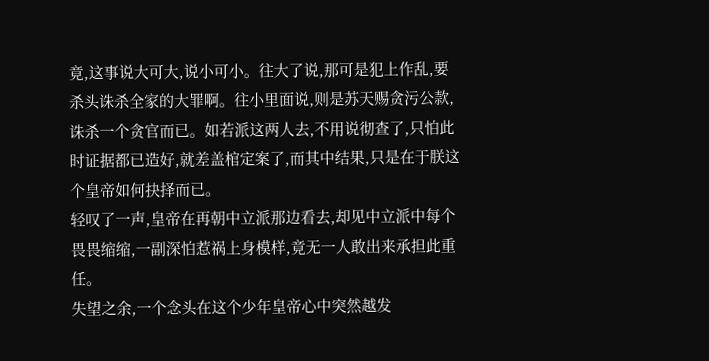竟,这事说大可大,说小可小。往大了说,那可是犯上作乱,要杀头诛杀全家的大罪啊。往小里面说,则是苏天赐贪污公款,诛杀一个贪官而已。如若派这两人去,不用说彻查了,只怕此时证据都已造好,就差盖棺定案了,而其中结果,只是在于朕这个皇帝如何抉择而已。
轻叹了一声,皇帝在再朝中立派那边看去,却见中立派中每个畏畏缩缩,一副深怕惹祸上身模样,竟无一人敢出来承担此重任。
失望之余,一个念头在这个少年皇帝心中突然越发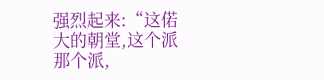强烈起来:“这偌大的朝堂,这个派那个派,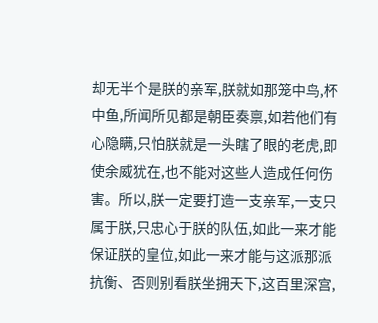却无半个是朕的亲军,朕就如那笼中鸟,杯中鱼,所闻所见都是朝臣奏禀,如若他们有心隐瞒,只怕朕就是一头瞎了眼的老虎,即使余威犹在,也不能对这些人造成任何伤害。所以,朕一定要打造一支亲军,一支只属于朕,只忠心于朕的队伍,如此一来才能保证朕的皇位,如此一来才能与这派那派抗衡、否则别看朕坐拥天下,这百里深宫,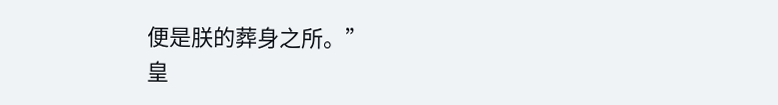便是朕的葬身之所。”
皇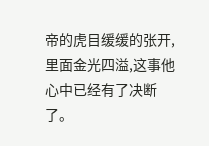帝的虎目缓缓的张开,里面金光四溢,这事他心中已经有了决断了。